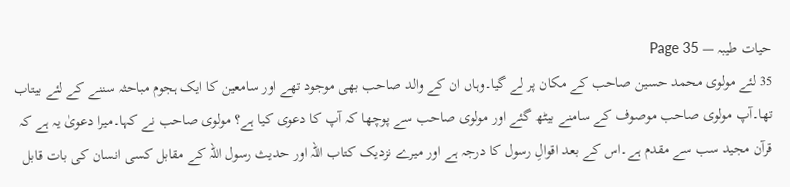حیات طیبہ — Page 35
35 لئے مولوی محمد حسین صاحب کے مکان پر لے گیا۔وہاں ان کے والد صاحب بھی موجود تھے اور سامعین کا ایک ہجوم مباحثہ سننے کے لئے بیتاب تھا۔آپ مولوی صاحب موصوف کے سامنے بیٹھ گئے اور مولوی صاحب سے پوچھا کہ آپ کا دعوی کیا ہے؟ مولوی صاحب نے کہا۔میرا دعویٰ یہ ہے کہ قرآن مجید سب سے مقدم ہے۔اس کے بعد اقوالِ رسول کا درجہ ہے اور میرے نزدیک کتاب اللہ اور حدیث رسول اللہ کے مقابل کسی انسان کی بات قابل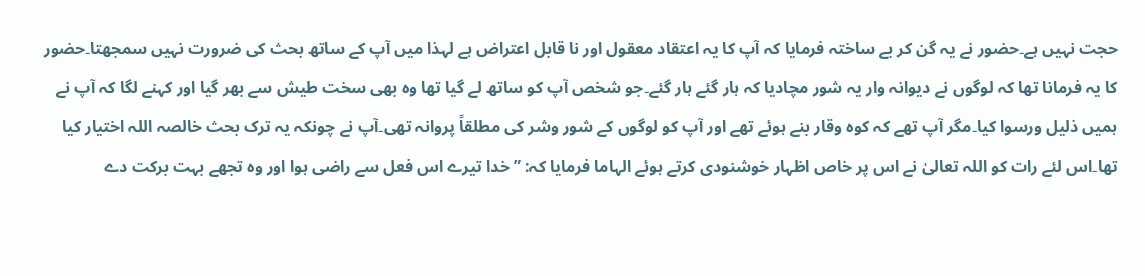حجت نہیں ہے۔حضور نے یہ گن کر بے ساختہ فرمایا کہ آپ کا یہ اعتقاد معقول اور نا قابل اعتراض ہے لہذا میں آپ کے ساتھ بحث کی ضرورت نہیں سمجھتا۔حضور کا یہ فرمانا تھا کہ لوگوں نے دیوانہ وار یہ شور مچادیا کہ ہار گئے ہار گئے۔جو شخص آپ کو ساتھ لے گیا تھا وہ بھی سخت طیش سے بھر گیا اور کہنے لگا کہ آپ نے ہمیں ذلیل ورسوا کیا۔مگر آپ تھے کہ کوہ وقار بنے ہوئے تھے اور آپ کو لوگوں کے شور وشر کی مطلقاً پروانہ تھی۔آپ نے چونکہ یہ ترک بحث خالصہ اللہ اختیار کیا تھا۔اس لئے رات کو اللہ تعالیٰ نے اس پر خاص اظہار خوشنودی کرتے ہوئے الہاما فرمایا کہ: ” خدا تیرے اس فعل سے راضی ہوا اور وہ تجھے بہت برکت دے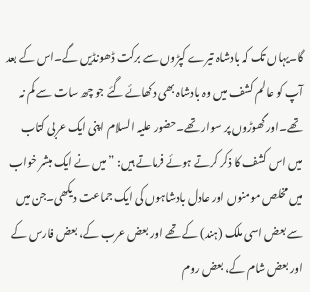گا۔یہاں تک کہ بادشاہ تیرے کپڑوں سے برکت ڈھونڈیں گے۔اس کے بعد آپ کو عالم کشف میں وہ بادشاہ بھی دکھائے گئے جو چھ سات سے کم نہ تھے۔اور گھوڑوں پر سوار تھے۔حضور علیہ السلام اپنی ایک عربی کتاب میں اس کشف کا ذکر کرتے ہوئے فرماتے ہیں: ” میں نے ایک مبشر خواب میں مخلص مومنوں اور عادل بادشاہوں کی ایک جماعت دیکھی۔جن میں سے بعض اسی ملک (ہند) کے تھے اور بعض عرب کے، بعض فارس کے اور بعض شام کے، بعض روم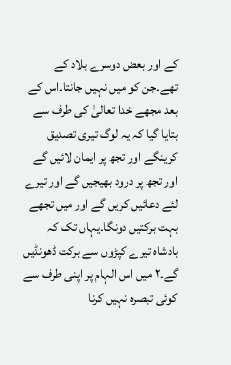کے اور بعض دوسرے بلاد کے تھے۔جن کو میں نہیں جانتا۔اس کے بعد مجھے خدا تعالیٰ کی طرف سے بتایا گیا کہ یہ لوگ تیری تصدیق کرینگے اور تجھ پر ایمان لائیں گے اور تجھ پر درود بھیجیں گے اور تیرے لئے دعائیں کریں گے اور میں تجھے بہت برکتیں دونگا۔یہاں تک کہ بادشاہ تیرے کپڑوں سے برکت ڈھونڈیں گے۔۲ میں اس الہام پر اپنی طرف سے کوئی تبصرہ نہیں کرنا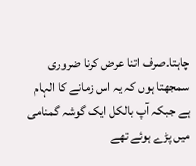چاہتا۔صرف اتنا عرض کرنا ضروری سمجھتا ہوں کہ یہ اس زمانے کا الہام ہے جبکہ آپ بالکل ایک گوشہ گمنامی میں پڑے ہوئے تھے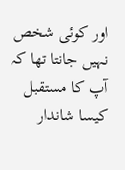اور کوئی شخص نہیں جانتا تھا کہ آپ کا مستقبل کیسا شاندار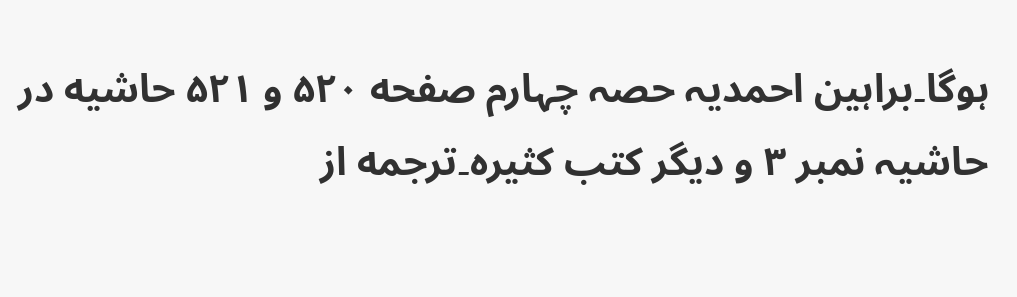ہوگا۔براہین احمدیہ حصہ چہارم صفحه ۵۲۰ و ۵۲۱ حاشیه در حاشیہ نمبر ۳ و دیگر کتب کثیرہ۔ترجمه از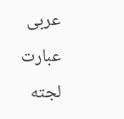عربی عبارت لجته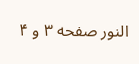النور صفحه ۳ و ۴